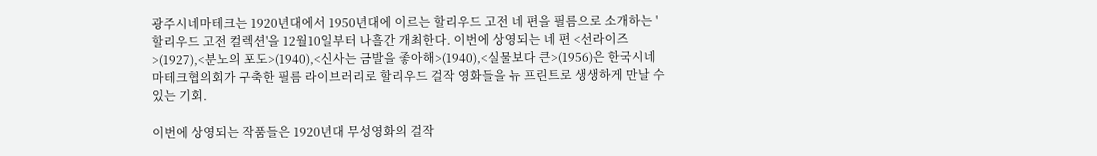광주시네마테크는 1920년대에서 1950년대에 이르는 할리우드 고전 네 편을 필름으로 소개하는 '할리우드 고전 컬렉션'을 12월10일부터 나흘간 개최한다. 이번에 상영되는 네 편 <선라이즈>(1927),<분노의 포도>(1940),<신사는 금발을 좋아해>(1940),<실물보다 큰>(1956)은 한국시네마테크협의회가 구축한 필름 라이브러리로 할리우드 걸작 영화들을 뉴 프린트로 생생하게 만날 수 있는 기회.

이번에 상영되는 작품들은 1920년대 무성영화의 걸작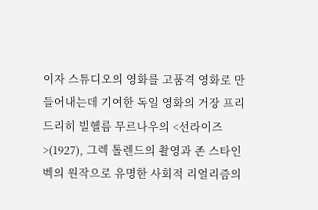이자 스튜디오의 영화를 고품격 영화로 만들어내는데 기여한 독일 영화의 거장 프리드리히 빌헬름 무르나우의 <선라이즈>(1927), 그렉 톨렌드의 촬영과 존 스타인벡의 원작으로 유명한 사회적 리얼리즘의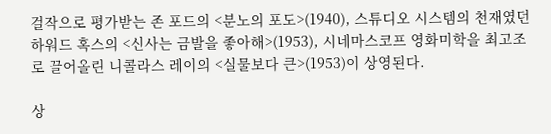걸작으로 평가받는 존 포드의 <분노의 포도>(1940), 스튜디오 시스템의 천재였던 하워드 혹스의 <신사는 금발을 좋아해>(1953), 시네마스코프 영화미학을 최고조로 끌어올린 니콜라스 레이의 <실물보다 큰>(1953)이 상영된다.

상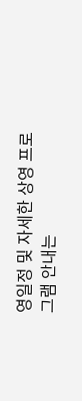영일정 및 자세한 상영 프로그램 안내는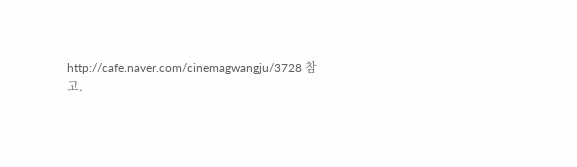http://cafe.naver.com/cinemagwangju/3728 참고.